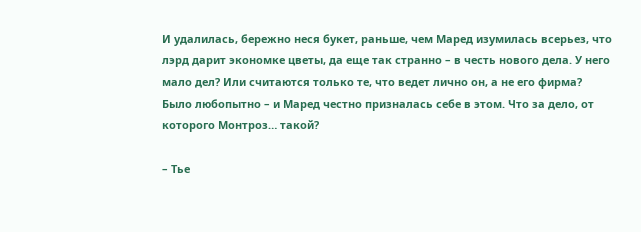И удалилась, бережно неся букет, раньше, чем Маред изумилась всерьез, что лэрд дарит экономке цветы, да еще так странно – в честь нового дела. У него мало дел? Или считаются только те, что ведет лично он, а не его фирма? Было любопытно – и Маред честно призналась себе в этом. Что за дело, от которого Монтроз… такой?

– Тье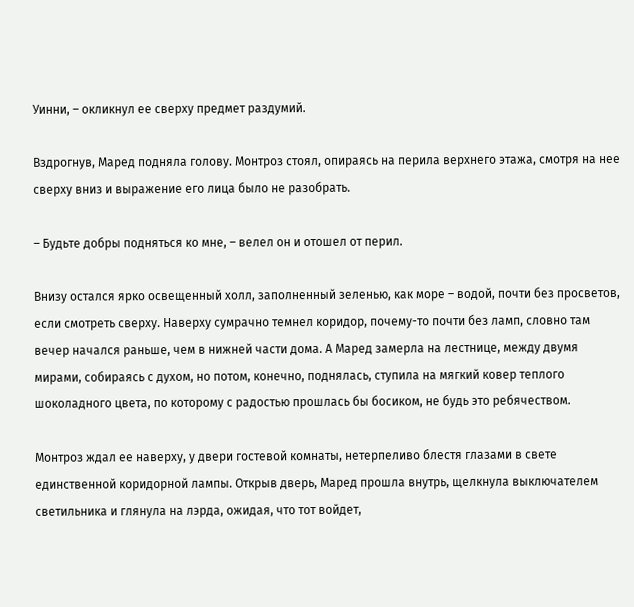Уинни, – окликнул ее сверху предмет раздумий.

Вздрогнув, Маред подняла голову. Монтроз стоял, опираясь на перила верхнего этажа, смотря на нее сверху вниз и выражение его лица было не разобрать.

– Будьте добры подняться ко мне, – велел он и отошел от перил.

Внизу остался ярко освещенный холл, заполненный зеленью, как море – водой, почти без просветов, если смотреть сверху. Наверху сумрачно темнел коридор, почему-то почти без ламп, словно там вечер начался раньше, чем в нижней части дома. А Маред замерла на лестнице, между двумя мирами, собираясь с духом, но потом, конечно, поднялась, ступила на мягкий ковер теплого шоколадного цвета, по которому с радостью прошлась бы босиком, не будь это ребячеством.

Монтроз ждал ее наверху, у двери гостевой комнаты, нетерпеливо блестя глазами в свете единственной коридорной лампы. Открыв дверь, Маред прошла внутрь, щелкнула выключателем светильника и глянула на лэрда, ожидая, что тот войдет,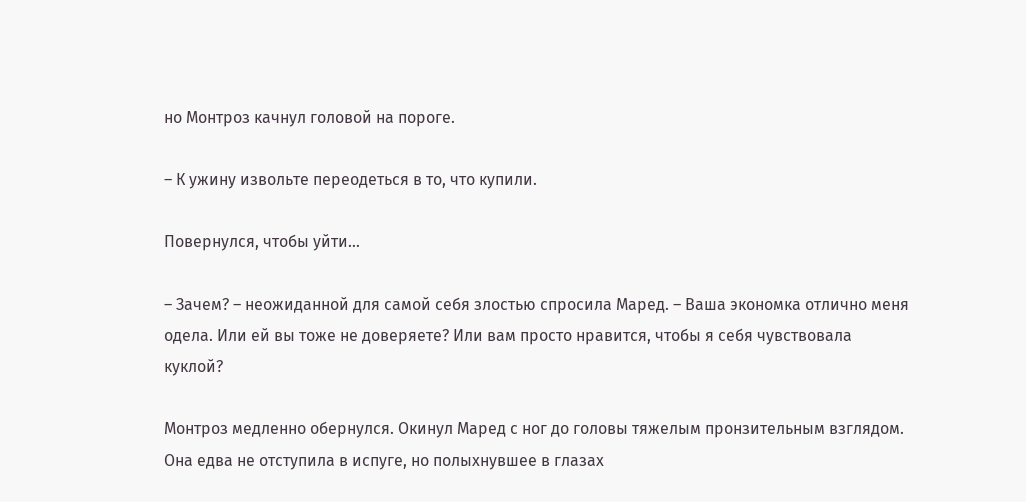но Монтроз качнул головой на пороге.

– К ужину извольте переодеться в то, что купили.

Повернулся, чтобы уйти…

– Зачем? – неожиданной для самой себя злостью спросила Маред. – Ваша экономка отлично меня одела. Или ей вы тоже не доверяете? Или вам просто нравится, чтобы я себя чувствовала куклой?

Монтроз медленно обернулся. Окинул Маред с ног до головы тяжелым пронзительным взглядом. Она едва не отступила в испуге, но полыхнувшее в глазах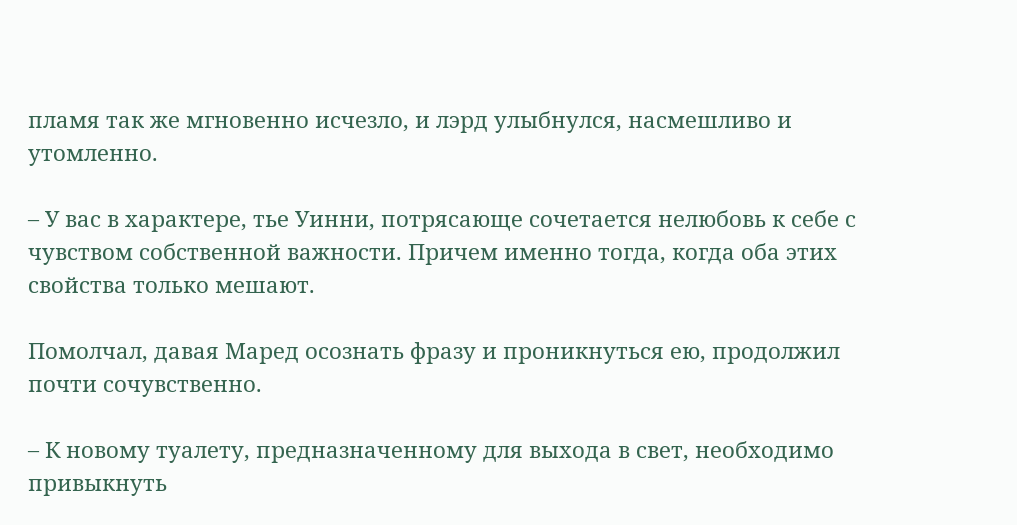пламя так же мгновенно исчезло, и лэрд улыбнулся, насмешливо и утомленно.

– У вас в характере, тье Уинни, потрясающе сочетается нелюбовь к себе с чувством собственной важности. Причем именно тогда, когда оба этих свойства только мешают.

Помолчал, давая Маред осознать фразу и проникнуться ею, продолжил почти сочувственно.

– К новому туалету, предназначенному для выхода в свет, необходимо привыкнуть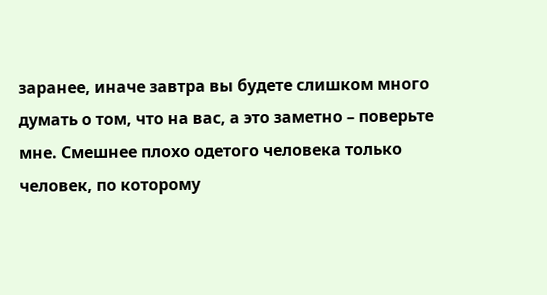заранее, иначе завтра вы будете слишком много думать о том, что на вас, а это заметно – поверьте мне. Смешнее плохо одетого человека только человек, по которому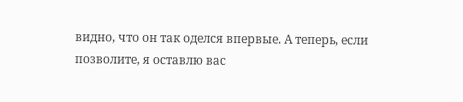видно, что он так оделся впервые. А теперь, если позволите, я оставлю вас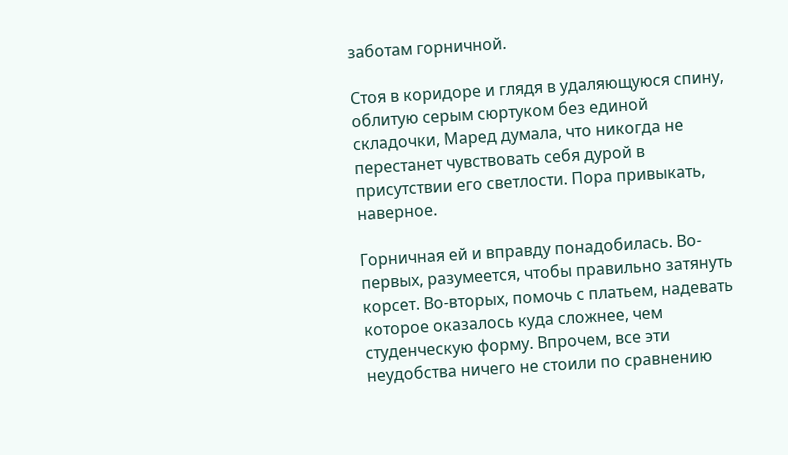заботам горничной.

Стоя в коридоре и глядя в удаляющуюся спину, облитую серым сюртуком без единой складочки, Маред думала, что никогда не перестанет чувствовать себя дурой в присутствии его светлости. Пора привыкать, наверное.

Горничная ей и вправду понадобилась. Во-первых, разумеется, чтобы правильно затянуть корсет. Во-вторых, помочь с платьем, надевать которое оказалось куда сложнее, чем студенческую форму. Впрочем, все эти неудобства ничего не стоили по сравнению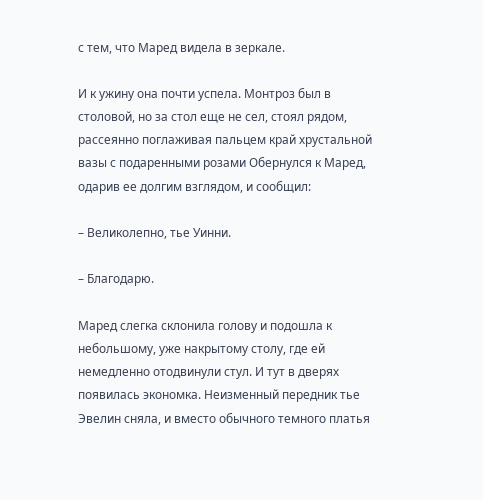с тем, что Маред видела в зеркале.

И к ужину она почти успела. Монтроз был в столовой, но за стол еще не сел, стоял рядом, рассеянно поглаживая пальцем край хрустальной вазы с подаренными розами Обернулся к Маред, одарив ее долгим взглядом, и сообщил:

– Великолепно, тье Уинни.

– Благодарю.

Маред слегка склонила голову и подошла к небольшому, уже накрытому столу, где ей немедленно отодвинули стул. И тут в дверях появилась экономка. Неизменный передник тье Эвелин сняла, и вместо обычного темного платья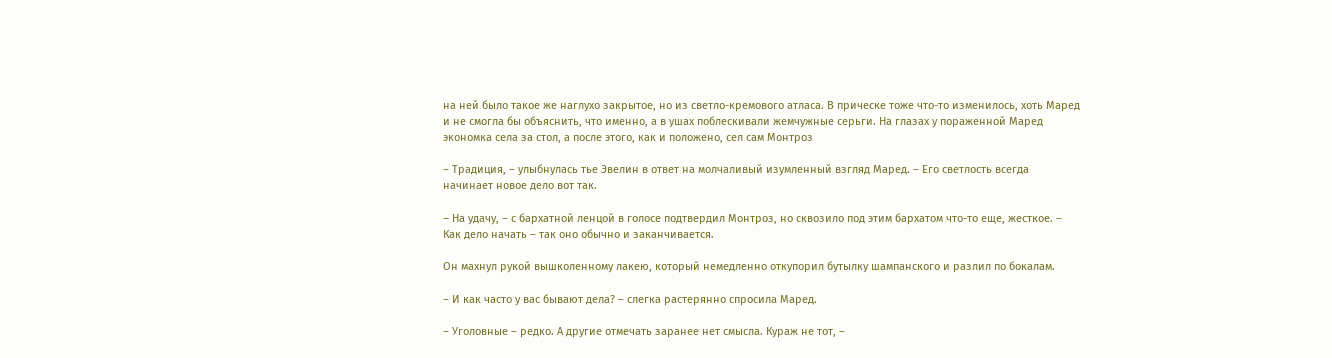на ней было такое же наглухо закрытое, но из светло-кремового атласа. В прическе тоже что-то изменилось, хоть Маред и не смогла бы объяснить, что именно, а в ушах поблескивали жемчужные серьги. На глазах у пораженной Маред экономка села за стол, а после этого, как и положено, сел сам Монтроз

– Традиция, – улыбнулась тье Эвелин в ответ на молчаливый изумленный взгляд Маред. – Его светлость всегда начинает новое дело вот так.

– На удачу, – с бархатной ленцой в голосе подтвердил Монтроз, но сквозило под этим бархатом что-то еще, жесткое. – Как дело начать – так оно обычно и заканчивается.

Он махнул рукой вышколенному лакею, который немедленно откупорил бутылку шампанского и разлил по бокалам.

– И как часто у вас бывают дела? – слегка растерянно спросила Маред.

– Уголовные – редко. А другие отмечать заранее нет смысла. Кураж не тот, –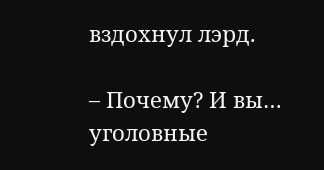вздохнул лэрд.

– Почему? И вы… уголовные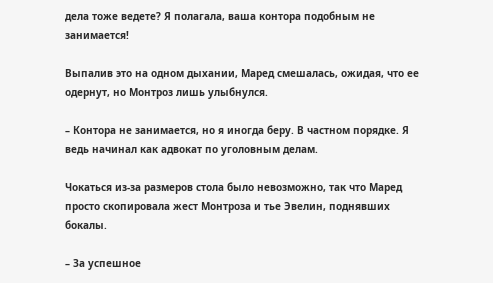дела тоже ведете? Я полагала, ваша контора подобным не занимается!

Выпалив это на одном дыхании, Маред смешалась, ожидая, что ее одернут, но Монтроз лишь улыбнулся.

– Контора не занимается, но я иногда беру. В частном порядке. Я ведь начинал как адвокат по уголовным делам.

Чокаться из-за размеров стола было невозможно, так что Маред просто скопировала жест Монтроза и тье Эвелин, поднявших бокалы.

– За успешное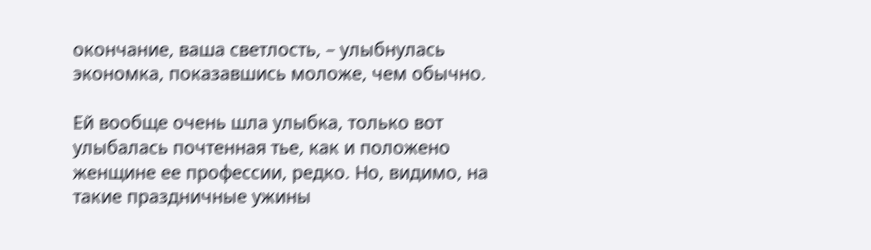окончание, ваша светлость, – улыбнулась экономка, показавшись моложе, чем обычно.

Ей вообще очень шла улыбка, только вот улыбалась почтенная тье, как и положено женщине ее профессии, редко. Но, видимо, на такие праздничные ужины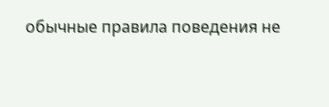обычные правила поведения не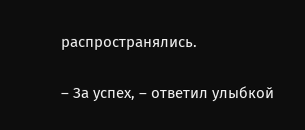распространялись.

– За успех, – ответил улыбкой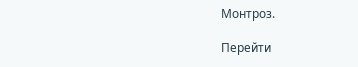Монтроз.

Перейти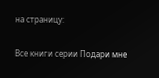на страницу:

Все книги серии Подари мне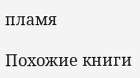пламя

Похожие книги